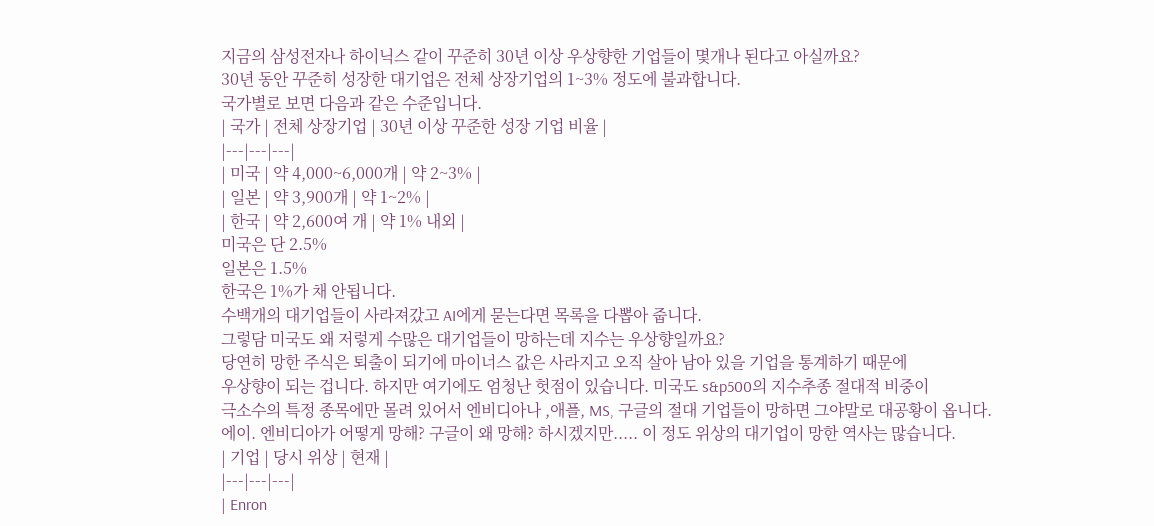지금의 삼성전자나 하이닉스 같이 꾸준히 30년 이상 우상향한 기업들이 몇개나 된다고 아실까요?
30년 동안 꾸준히 성장한 대기업은 전체 상장기업의 1~3% 정도에 불과합니다.
국가별로 보면 다음과 같은 수준입니다.
| 국가 | 전체 상장기업 | 30년 이상 꾸준한 성장 기업 비율 |
|---|---|---|
| 미국 | 약 4,000~6,000개 | 약 2~3% |
| 일본 | 약 3,900개 | 약 1~2% |
| 한국 | 약 2,600여 개 | 약 1% 내외 |
미국은 단 2.5%
일본은 1.5%
한국은 1%가 채 안됩니다.
수백개의 대기업들이 사라져갔고 AI에게 묻는다면 목록을 다뽑아 줍니다.
그렇담 미국도 왜 저렇게 수많은 대기업들이 망하는데 지수는 우상향일까요?
당연히 망한 주식은 퇴출이 되기에 마이너스 값은 사라지고 오직 살아 남아 있을 기업을 통계하기 때문에
우상향이 되는 겁니다. 하지만 여기에도 엄청난 헛점이 있습니다. 미국도 s&p500의 지수추종 절대적 비중이
극소수의 특정 종목에만 몰려 있어서 엔비디아나 ,애플, MS, 구글의 절대 기업들이 망하면 그야말로 대공황이 옵니다.
에이. 엔비디아가 어떻게 망해? 구글이 왜 망해? 하시겠지만..... 이 정도 위상의 대기업이 망한 역사는 많습니다.
| 기업 | 당시 위상 | 현재 |
|---|---|---|
| Enron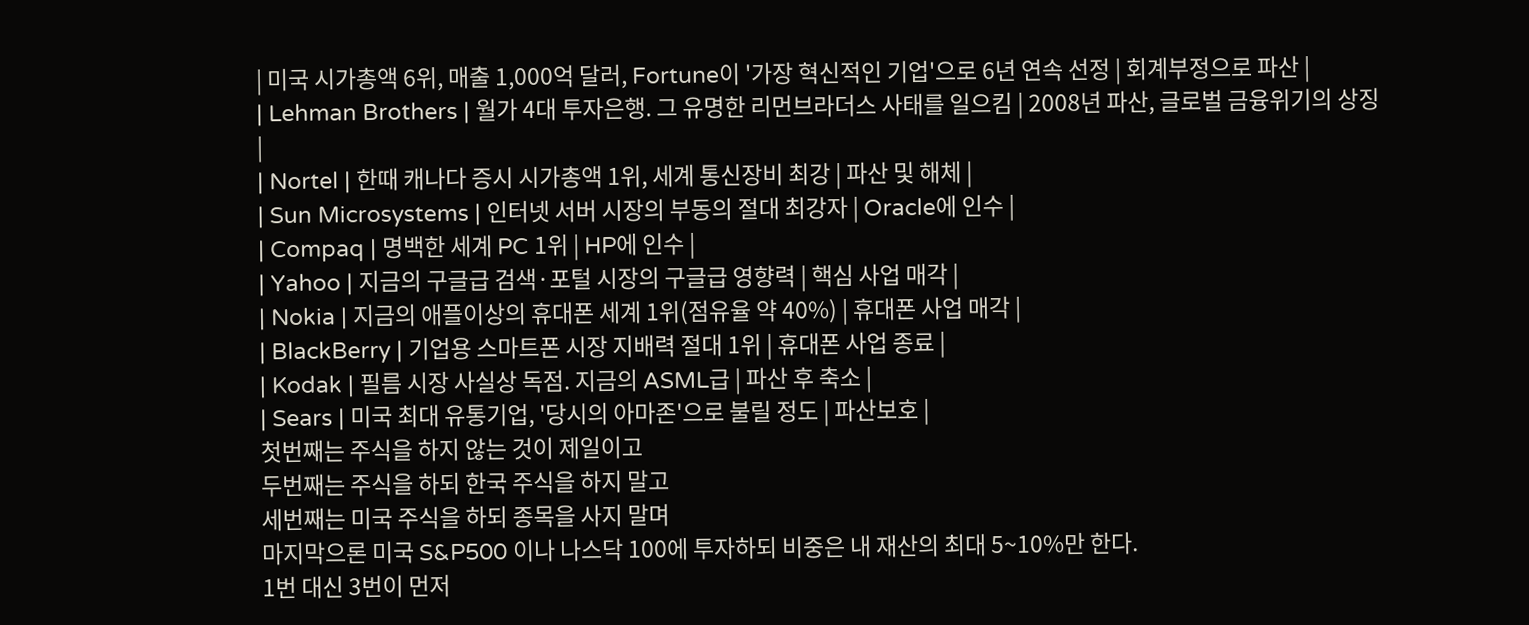| 미국 시가총액 6위, 매출 1,000억 달러, Fortune이 '가장 혁신적인 기업'으로 6년 연속 선정 | 회계부정으로 파산 |
| Lehman Brothers | 월가 4대 투자은행. 그 유명한 리먼브라더스 사태를 일으킴 | 2008년 파산, 글로벌 금융위기의 상징 |
| Nortel | 한때 캐나다 증시 시가총액 1위, 세계 통신장비 최강 | 파산 및 해체 |
| Sun Microsystems | 인터넷 서버 시장의 부동의 절대 최강자 | Oracle에 인수 |
| Compaq | 명백한 세계 PC 1위 | HP에 인수 |
| Yahoo | 지금의 구글급 검색·포털 시장의 구글급 영향력 | 핵심 사업 매각 |
| Nokia | 지금의 애플이상의 휴대폰 세계 1위(점유율 약 40%) | 휴대폰 사업 매각 |
| BlackBerry | 기업용 스마트폰 시장 지배력 절대 1위 | 휴대폰 사업 종료 |
| Kodak | 필름 시장 사실상 독점. 지금의 ASML급 | 파산 후 축소 |
| Sears | 미국 최대 유통기업, '당시의 아마존'으로 불릴 정도 | 파산보호 |
첫번째는 주식을 하지 않는 것이 제일이고
두번째는 주식을 하되 한국 주식을 하지 말고
세번째는 미국 주식을 하되 종목을 사지 말며
마지막으론 미국 S&P500 이나 나스닥 100에 투자하되 비중은 내 재산의 최대 5~10%만 한다.
1번 대신 3번이 먼저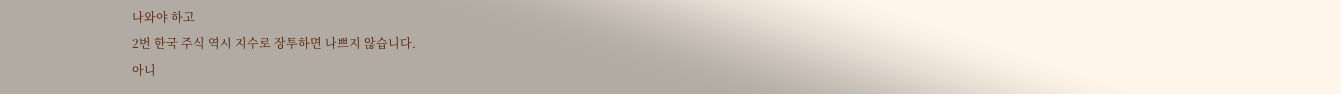나와야 하고
2번 한국 주식 역시 지수로 장투하면 나쁘지 않습니다.
아니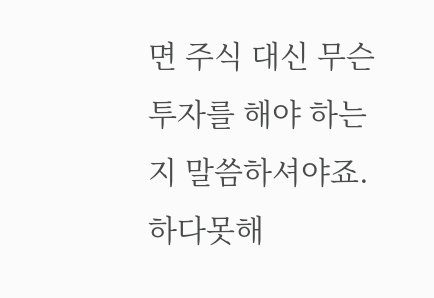면 주식 대신 무슨 투자를 해야 하는지 말씀하셔야죠.
하다못해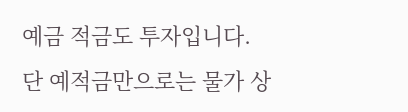예금 적금도 투자입니다.
단 예적금만으로는 물가 상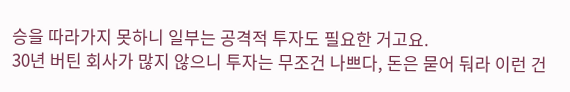승을 따라가지 못하니 일부는 공격적 투자도 필요한 거고요.
30년 버틴 회사가 많지 않으니 투자는 무조건 나쁘다, 돈은 묻어 둬라 이런 건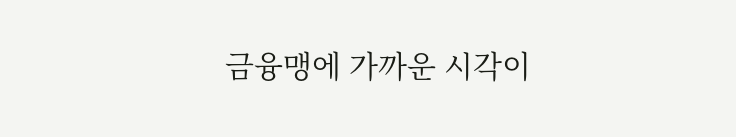금융맹에 가까운 시각이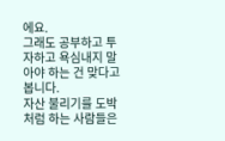에요.
그래도 공부하고 투자하고 욕심내지 말아야 하는 건 맞다고 봅니다.
자산 불리기를 도박처럼 하는 사람들은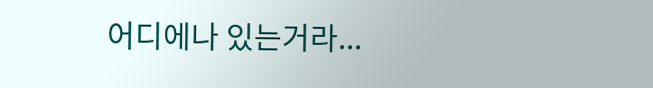어디에나 있는거라...